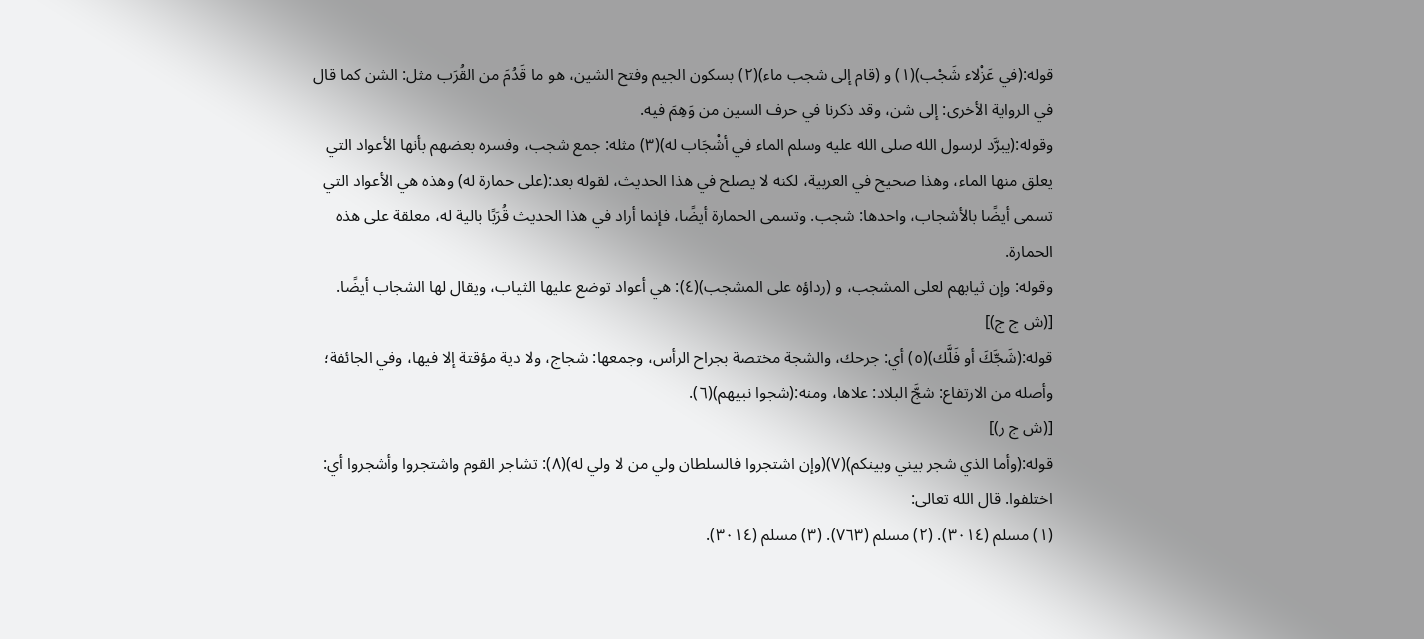قوله:(في عَزْلاء شَجْب)(١) و (قام إلى شجب ماء)(٢) بسكون الجيم وفتح الشين، هو ما قَدُمَ من القُرَب مثل: الشن كما قال في الرواية الأخرى: إلى شن، وقد ذكرنا في حرف السين من وَهِمَ فيه.
وقوله:(يبرَّد لرسول الله صلى الله عليه وسلم الماء في أشْجَاب له)(٣) مثله: جمع شجب، وفسره بعضهم بأنها الأعواد التي يعلق منها الماء، وهذا صحيح في العربية، لكنه لا يصلح في هذا الحديث، لقوله بعد:(على حمارة له) وهذه هي الأعواد التي تسمى أيضًا بالأشجاب، واحدها: شجب. وتسمى الحمارة أيضًا، فإنما أراد في هذا الحديث قُرَبًا بالية له، معلقة على هذه الحمارة.
وقوله: وإن ثيابهم لعلى المشجب، و (رداؤه على المشجب)(٤): هي أعواد توضع عليها الثياب، ويقال لها الشجاب أيضًا.
[(ش ج ج)]
قوله:(شَجَّكَ أو فَلَّك)(٥) أي: جرحك، والشجة مختصة بجراح الرأس، وجمعها: شجاج، ولا دية مؤقتة إلا فيها، وفي الجائفة؛ وأصله من الارتفاع: شجَّ البلاد: علاها، ومنه:(شجوا نبيهم)(٦).
[(ش ج ر)]
قوله:(وأما الذي شجر بيني وبينكم)(٧)(وإن اشتجروا فالسلطان ولي من لا ولي له)(٨): تشاجر القوم واشتجروا وأشجروا أي: اختلفوا. قال الله تعالى:
(١) مسلم (٣٠١٤). (٢) مسلم (٧٦٣). (٣) مسلم (٣٠١٤).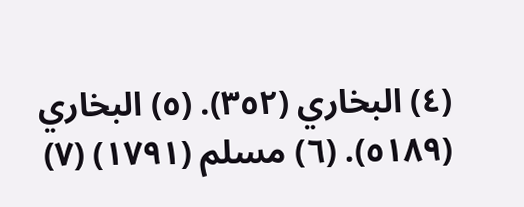(٤) البخاري (٣٥٢). (٥) البخاري (٥١٨٩). (٦) مسلم (١٧٩١) (٧)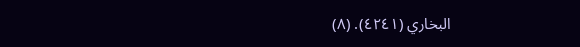البخاري (٤٢٤١). (٨)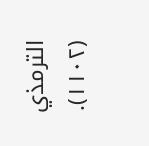الترمذي (١١٠٢).